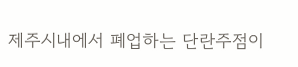제주시내에서 폐업하는 단란주점이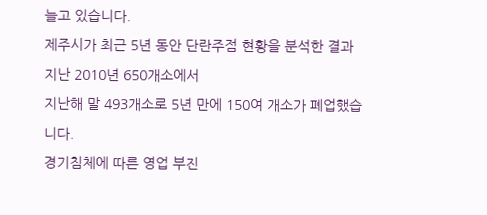늘고 있습니다.
제주시가 최근 5년 동안 단란주점 현황을 분석한 결과
지난 2010년 650개소에서
지난해 말 493개소로 5년 만에 150여 개소가 폐업했습니다.
경기침체에 따른 영업 부진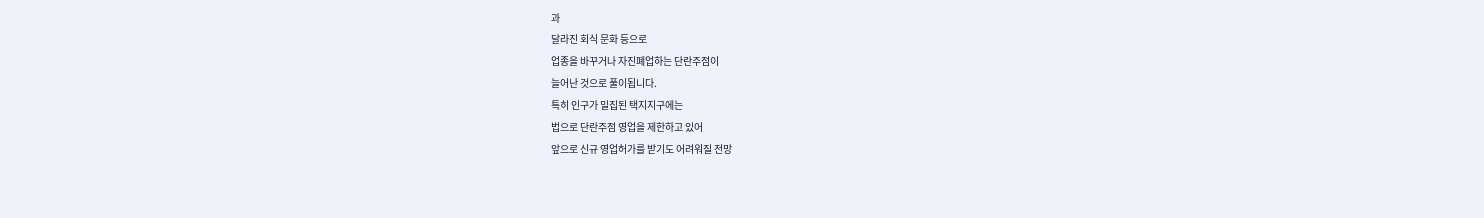과
달라진 회식 문화 등으로
업종을 바꾸거나 자진폐업하는 단란주점이
늘어난 것으로 풀이됩니다.
특히 인구가 밀집된 택지지구에는
법으로 단란주점 영업을 제한하고 있어
앞으로 신규 영업허가를 받기도 어려워질 전망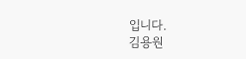입니다.
김용원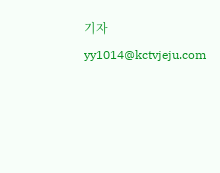기자
yy1014@kctvjeju.com